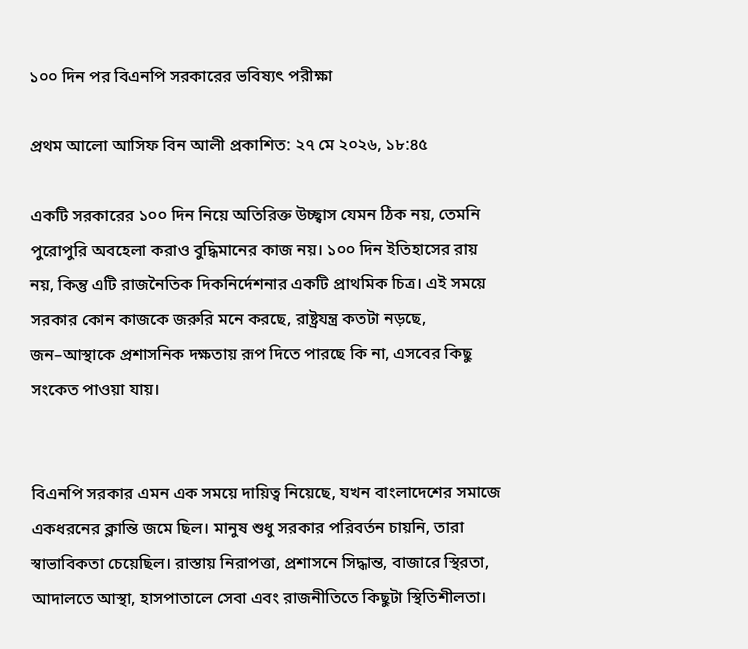১০০ দিন পর বিএনপি সরকারের ভবিষ্যৎ পরীক্ষা

প্রথম আলো আসিফ বিন আলী প্রকাশিত: ২৭ মে ২০২৬, ১৮:৪৫

একটি সরকারের ১০০ দিন নিয়ে অতিরিক্ত উচ্ছ্বাস যেমন ঠিক নয়, তেমনি পুরোপুরি অবহেলা করাও বুদ্ধিমানের কাজ নয়। ১০০ দিন ইতিহাসের রায় নয়, কিন্তু এটি রাজনৈতিক দিকনির্দেশনার একটি প্রাথমিক চিত্র। এই সময়ে সরকার কোন কাজকে জরুরি মনে করছে, রাষ্ট্রযন্ত্র কতটা নড়ছে, জন–আস্থাকে প্রশাসনিক দক্ষতায় রূপ দিতে পারছে কি না, এসবের কিছু সংকেত পাওয়া যায়।


বিএনপি সরকার এমন এক সময়ে দায়িত্ব নিয়েছে, যখন বাংলাদেশের সমাজে একধরনের ক্লান্তি জমে ছিল। মানুষ শুধু সরকার পরিবর্তন চায়নি, তারা স্বাভাবিকতা চেয়েছিল। রাস্তায় নিরাপত্তা, প্রশাসনে সিদ্ধান্ত, বাজারে স্থিরতা, আদালতে আস্থা, হাসপাতালে সেবা এবং রাজনীতিতে কিছুটা স্থিতিশীলতা।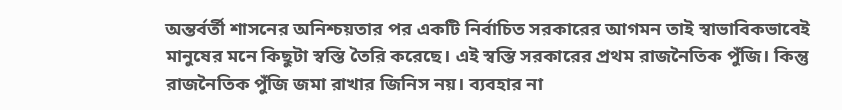অন্তর্বর্তী শাসনের অনিশ্চয়তার পর একটি নির্বাচিত সরকারের আগমন তাই স্বাভাবিকভাবেই মানুষের মনে কিছুটা স্বস্তি তৈরি করেছে। এই স্বস্তি সরকারের প্রথম রাজনৈতিক পুঁজি। কিন্তু রাজনৈতিক পুঁজি জমা রাখার জিনিস নয়। ব্যবহার না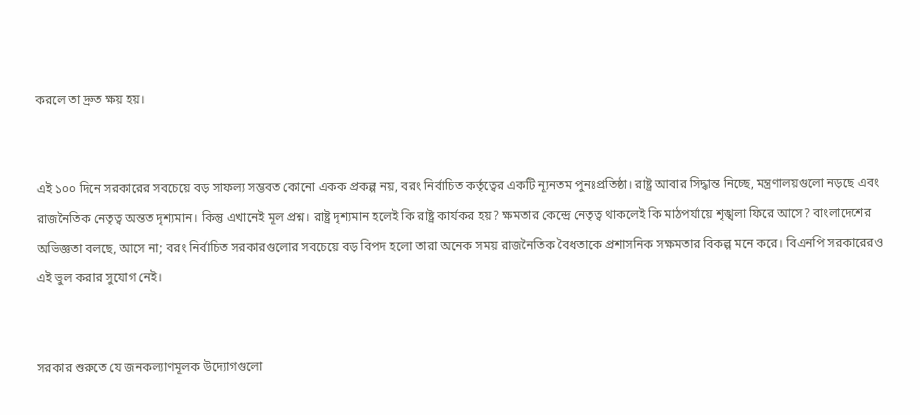করলে তা দ্রুত ক্ষয় হয়।


এই ১০০ দিনে সরকারের সবচেয়ে বড় সাফল্য সম্ভবত কোনো একক প্রকল্প নয়, বরং নির্বাচিত কর্তৃত্বের একটি ন্যূনতম পুনঃপ্রতিষ্ঠা। রাষ্ট্র আবার সিদ্ধান্ত নিচ্ছে, মন্ত্রণালয়গুলো নড়ছে এবং রাজনৈতিক নেতৃত্ব অন্তত দৃশ্যমান। কিন্তু এখানেই মূল প্রশ্ন। রাষ্ট্র দৃশ্যমান হলেই কি রাষ্ট্র কার্যকর হয়? ক্ষমতার কেন্দ্রে নেতৃত্ব থাকলেই কি মাঠপর্যায়ে শৃঙ্খলা ফিরে আসে? বাংলাদেশের অভিজ্ঞতা বলছে, আসে না; বরং নির্বাচিত সরকারগুলোর সবচেয়ে বড় বিপদ হলো তারা অনেক সময় রাজনৈতিক বৈধতাকে প্রশাসনিক সক্ষমতার বিকল্প মনে করে। বিএনপি সরকারেরও এই ভুল করার সুযোগ নেই।


সরকার শুরুতে যে জনকল্যাণমূলক উদ্যোগগুলো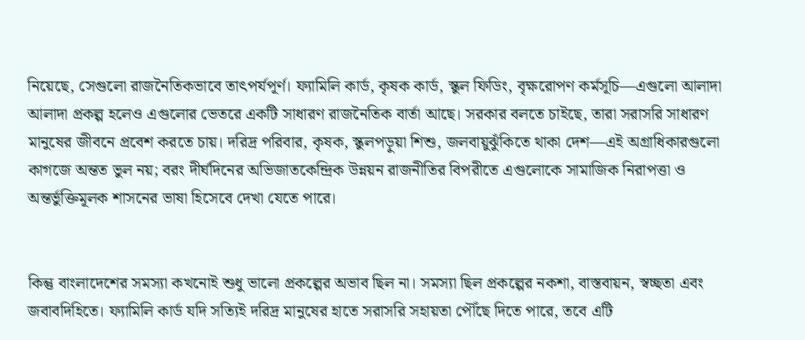নিয়েছে, সেগুলো রাজনৈতিকভাবে তাৎপর্যপূর্ণ। ফ্যামিলি কার্ড, কৃষক কার্ড, স্কুল ফিডিং, বৃক্ষরোপণ কর্মসূচি—এগুলো আলাদা আলাদা প্রকল্প হলেও এগুলোর ভেতরে একটি সাধারণ রাজনৈতিক বার্তা আছে। সরকার বলতে চাইছে, তারা সরাসরি সাধারণ মানুষের জীবনে প্রবেশ করতে চায়। দরিদ্র পরিবার, কৃষক, স্কুলপড়ুয়া শিশু, জলবায়ুঝুঁকিতে থাকা দেশ—এই অগ্রাধিকারগুলো কাগজে অন্তত ভুল নয়; বরং দীর্ঘদিনের অভিজাতকেন্দ্রিক উন্নয়ন রাজনীতির বিপরীতে এগুলোকে সামাজিক নিরাপত্তা ও অন্তর্ভুক্তিমূলক শাসনের ভাষা হিসেবে দেখা যেতে পারে।


কিন্তু বাংলাদেশের সমস্যা কখনোই শুধু ভালো প্রকল্পের অভাব ছিল না। সমস্যা ছিল প্রকল্পের নকশা, বাস্তবায়ন, স্বচ্ছতা এবং জবাবদিহিতে। ফ্যামিলি কার্ড যদি সত্যিই দরিদ্র মানুষের হাতে সরাসরি সহায়তা পৌঁছে দিতে পারে, তবে এটি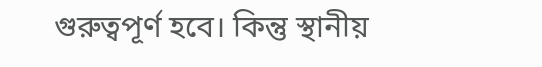গুরুত্বপূর্ণ হবে। কিন্তু স্থানীয়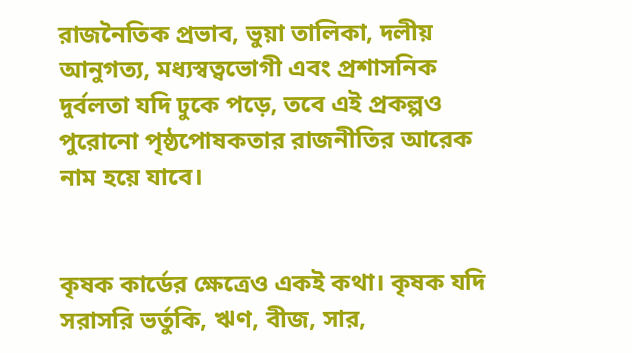রাজনৈতিক প্রভাব, ভুয়া তালিকা, দলীয় আনুগত্য, মধ্যস্বত্বভোগী এবং প্রশাসনিক দুর্বলতা যদি ঢুকে পড়ে, তবে এই প্রকল্পও পুরোনো পৃষ্ঠপোষকতার রাজনীতির আরেক নাম হয়ে যাবে।


কৃষক কার্ডের ক্ষেত্রেও একই কথা। কৃষক যদি সরাসরি ভর্তুকি, ঋণ, বীজ, সার,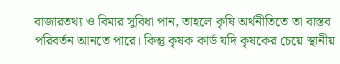বাজারতথ্য ও বিমার সুবিধা পান, তাহলে কৃষি অর্থনীতিতে তা বাস্তব পরিবর্তন আনতে পারে। কিন্তু কৃষক কার্ড যদি কৃষকের চেয়ে স্থানীয়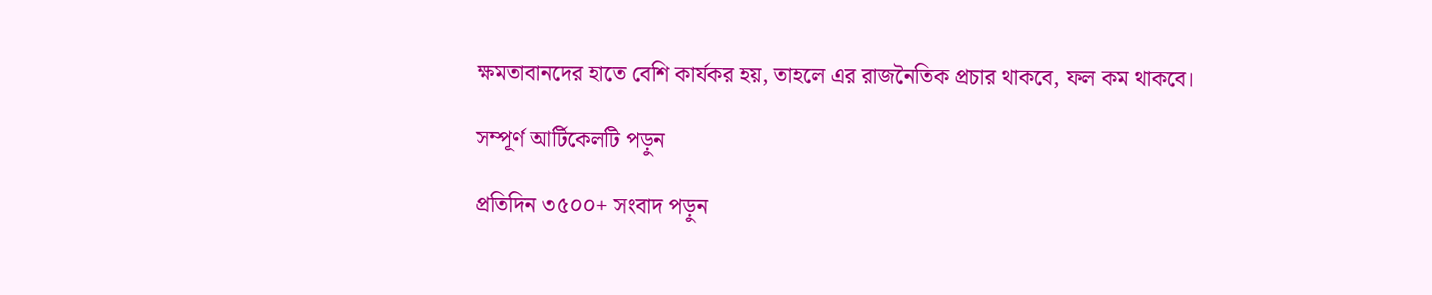ক্ষমতাবানদের হাতে বেশি কার্যকর হয়, তাহলে এর রাজনৈতিক প্রচার থাকবে, ফল কম থাকবে।

সম্পূর্ণ আর্টিকেলটি পড়ুন

প্রতিদিন ৩৫০০+ সংবাদ পড়ুন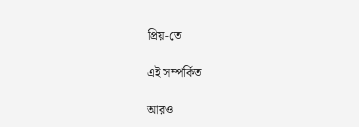প্রিয়-তে

এই সম্পর্কিত

আরও